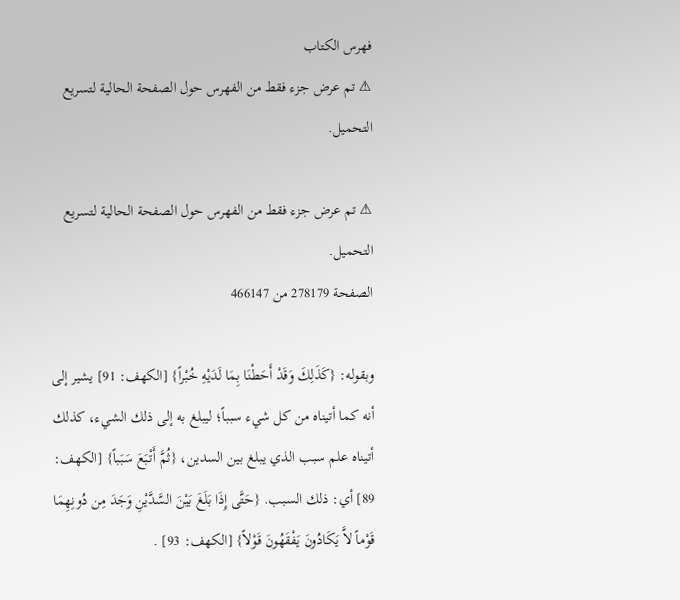فهرس الكتاب
⚠ تم عرض جزء فقط من الفهرس حول الصفحة الحالية لتسريع التحميل.

⚠ تم عرض جزء فقط من الفهرس حول الصفحة الحالية لتسريع التحميل.
الصفحة 278179 من 466147

وبقوله: {كَذَلِكَ وَقَدْ أَحَطْنَا بِمَا لَدَيْهِ خُبْراً} [الكهف: 91] يشير إلى أنه كما أتيناه من كل شيء سبباً؛ ليبلغ به إلى ذلك الشيء، كذلك أتيناه علم سبب الذي يبلغ بين السدين، {ثُمَّ أَتْبَعَ سَبَباً} [الكهف: 89] أي: ذلك السبب. {حَتَّى إِذَا بَلَغَ بَيْنَ السَّدَّيْنِ وَجَدَ مِن دُونِهِمَا قَوْماً لاَّ يَكَادُونَ يَفْقَهُونَ قَوْلاً} [الكهف: 93] .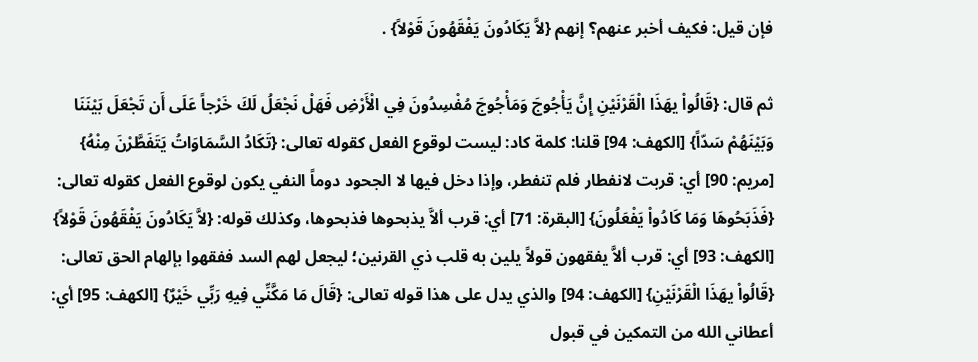فإن قيل: فكيف أخبر عنهم؟ إنهم {لاَّ يَكَادُونَ يَفْقَهُونَ قَوْلاً} .

ثم قال: {قَالُواْ يهَذَا الْقَرْنَيْنِ إِنَّ يَأْجُوجَ وَمَأْجُوجَ مُفْسِدُونَ فِي الْأَرْضِ فَهَلْ نَجْعَلُ لَكَ خَرْجاً عَلَى أَن تَجْعَلَ بَيْنَنَا وَبَيْنَهُمْ سَدّاً} [الكهف: 94] قلنا: كلمة كاد: ليست لوقوع الفعل كقوله تعالى: {تَكَادُ السَّمَاوَاتُ يَتَفَطَّرْنَ مِنْهُ} [مريم: 90] أي: قربت لانفطار فلم تنفطر، وإذا دخل فيها لا الجحود دوماً النفي يكون لوقوع الفعل كقوله تعالى: {فَذَبَحُوهَا وَمَا كَادُواْ يَفْعَلُونَ} [البقرة: 71] أي: قرب ألاَّ يذبحوها فذبحوها، وكذلك قوله: {لاَّ يَكَادُونَ يَفْقَهُونَ قَوْلاً} [الكهف: 93] أي: قرب ألاَّ يفقهون قولاً يلين به قلب ذي القرنين؛ ليجعل لهم السد ففقهوا بإلهام الحق تعالى: {قَالُواْ يهَذَا الْقَرْنَيْنِ} [الكهف: 94] والذي يدل على هذا قوله تعالى: {قَالَ مَا مَكَّنِّي فِيهِ رَبِّي خَيْرٌ} [الكهف: 95] أي: أعطاني الله من التمكين في قبول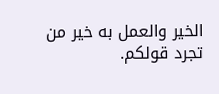الخير والعمل به خير من تجرد قولكم.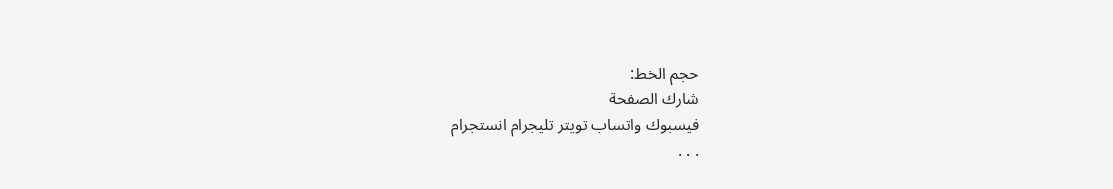حجم الخط:
شارك الصفحة
فيسبوك واتساب تويتر تليجرام انستجرام
. . .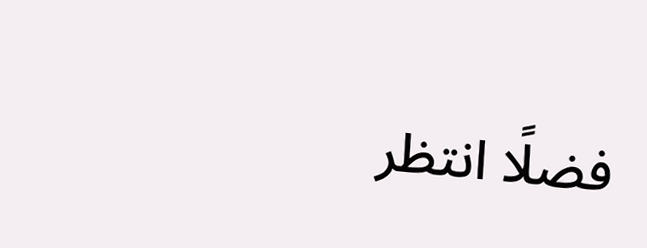فضلًا انتظر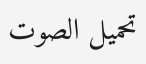تحميل الصوت